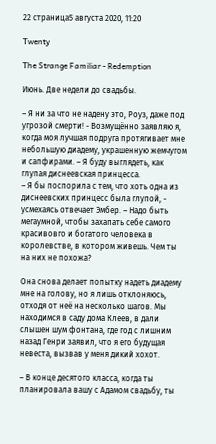22 страница5 августа 2020, 11:20

Twenty

The Strange Familiar - Redemption

Июнь. Две недели до свадьбы.

– Я ни за что не надену это, Роуз, даже под угрозой смерти! - Возмущённо заявляю я, когда моя лучшая подруга протягивает мне небольшую диадему, украшенную жемчугом и сапфирами. – Я буду выглядеть, как глупая диснеевская принцесса.
– Я бы поспорила с тем, что хоть одна из диснеевских принцесс была глупой, - усмехаясь отвечает Эмбер. – Надо быть мегаумной, чтобы захапать себе самого красивовго и богатого человека в королевстве, в котором живешь. Чем ты на них не похожа?

Она снова делает попытку надеть диадему мне на голову, но я лишь отклоняюсь, отходя от неё на несколько шагов. Мы находимся в саду дома Клеев, в дали слышен шум фонтана, где год с лишним назад Генри заявил, что я его будущая невеста, вызвав у меня дикий хохот.

– В конце десятого класса, когда ты планировала вашу с Адамом свадьбу, ты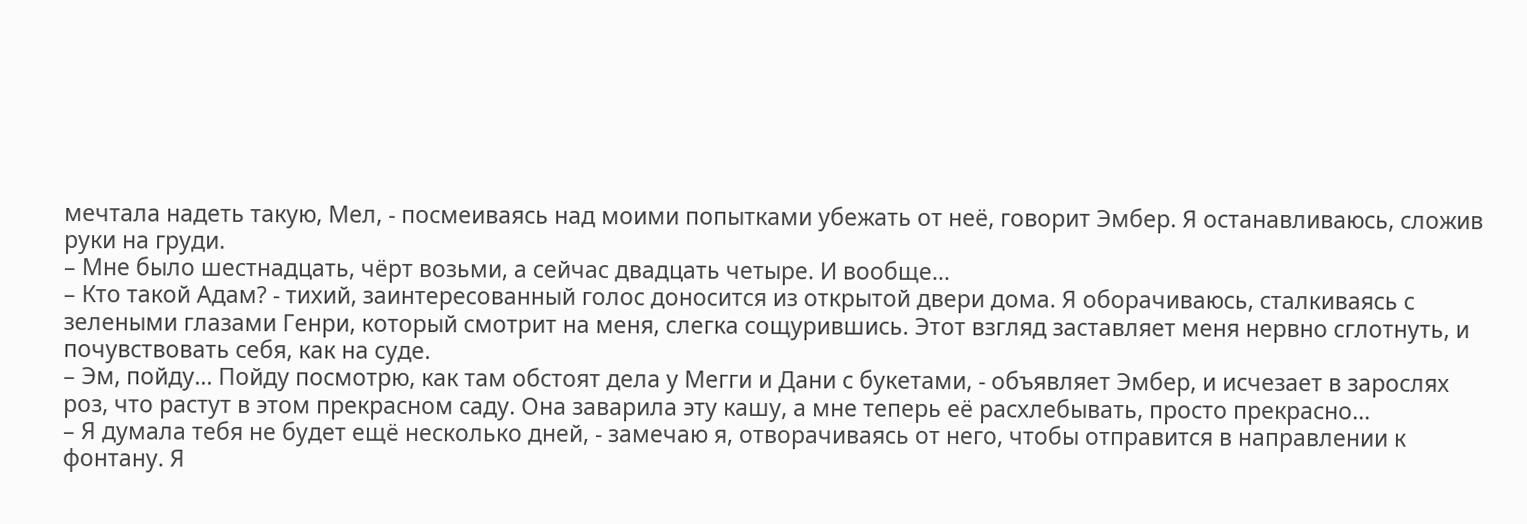мечтала надеть такую, Мел, - посмеиваясь над моими попытками убежать от неё, говорит Эмбер. Я останавливаюсь, сложив руки на груди.
– Мне было шестнадцать, чёрт возьми, а сейчас двадцать четыре. И вообще...
– Кто такой Адам? - тихий, заинтересованный голос доносится из открытой двери дома. Я оборачиваюсь, сталкиваясь с зелеными глазами Генри, который смотрит на меня, слегка сощурившись. Этот взгляд заставляет меня нервно сглотнуть, и почувствовать себя, как на суде.
– Эм, пойду... Пойду посмотрю, как там обстоят дела у Мегги и Дани с букетами, - объявляет Эмбер, и исчезает в зарослях роз, что растут в этом прекрасном саду. Она заварила эту кашу, а мне теперь её расхлебывать, просто прекрасно...
– Я думала тебя не будет ещё несколько дней, - замечаю я, отворачиваясь от него, чтобы отправится в направлении к фонтану. Я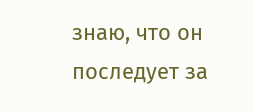знаю, что он последует за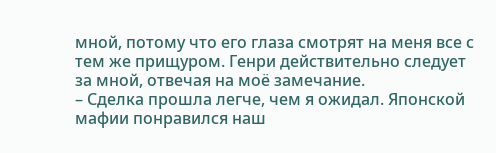мной, потому что его глаза смотрят на меня все с тем же прищуром. Генри действительно следует за мной, отвечая на моё замечание.
– Сделка прошла легче, чем я ожидал. Японской мафии понравился наш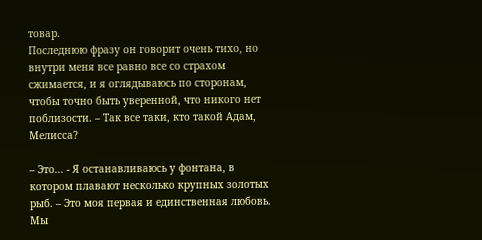товар.
Последнюю фразу он говорит очень тихо, но внутри меня все равно все со страхом сжимается, и я оглядываюсь по сторонам, чтобы точно быть уверенной, что никого нет поблизости. – Так все таки, кто такой Адам, Мелисса?

– Это... - Я останавливаюсь у фонтана, в котором плавают несколько крупных золотых рыб. – Это моя первая и единственная любовь. Мы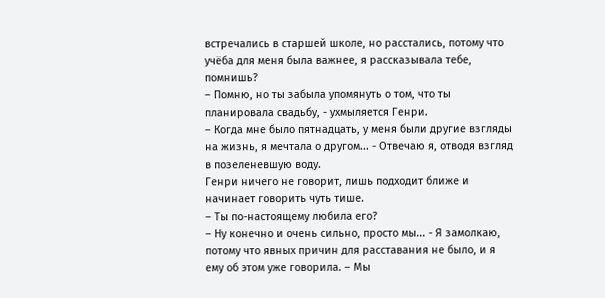встречались в старшей школе, но расстались, потому что учёба для меня была важнее, я рассказывала тебе, помнишь?
– Помню, но ты забыла упомянуть о том, что ты планировала свадьбу, - ухмыляется Генри.
– Когда мне было пятнадцать, у меня были другие взгляды на жизнь, я мечтала о другом... - Отвечаю я, отводя взгляд в позеленевшую воду.
Генри ничего не говорит, лишь подходит ближе и начинает говорить чуть тише.
– Ты по-настоящему любила его?
– Ну конечно и очень сильно, просто мы... - Я замолкаю, потому что явных причин для расставания не было, и я ему об этом уже говорила. – Мы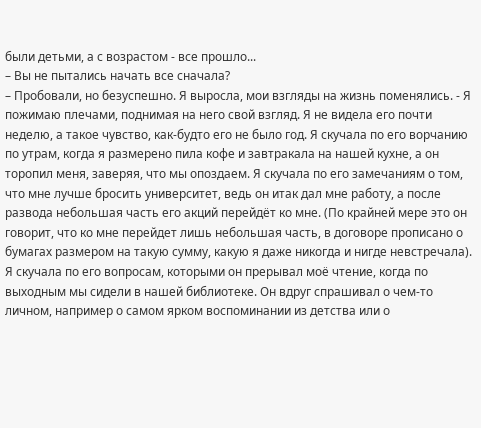были детьми, а с возрастом - все прошло...
– Вы не пытались начать все сначала?
– Пробовали, но безуспешно. Я выросла, мои взгляды на жизнь поменялись. - Я пожимаю плечами, поднимая на него свой взгляд. Я не видела его почти неделю, а такое чувство, как-будто его не было год. Я скучала по его ворчанию по утрам, когда я размерено пила кофе и завтракала на нашей кухне, а он торопил меня, заверяя, что мы опоздаем. Я скучала по его замечаниям о том, что мне лучше бросить университет, ведь он итак дал мне работу, а после развода небольшая часть его акций перейдёт ко мне. (По крайней мере это он говорит, что ко мне перейдет лишь небольшая часть, в договоре прописано о бумагах размером на такую сумму, какую я даже никогда и нигде невстречала). Я скучала по его вопросам, которыми он прерывал моё чтение, когда по выходным мы сидели в нашей библиотеке. Он вдруг спрашивал о чем-то личном, например о самом ярком воспоминании из детства или о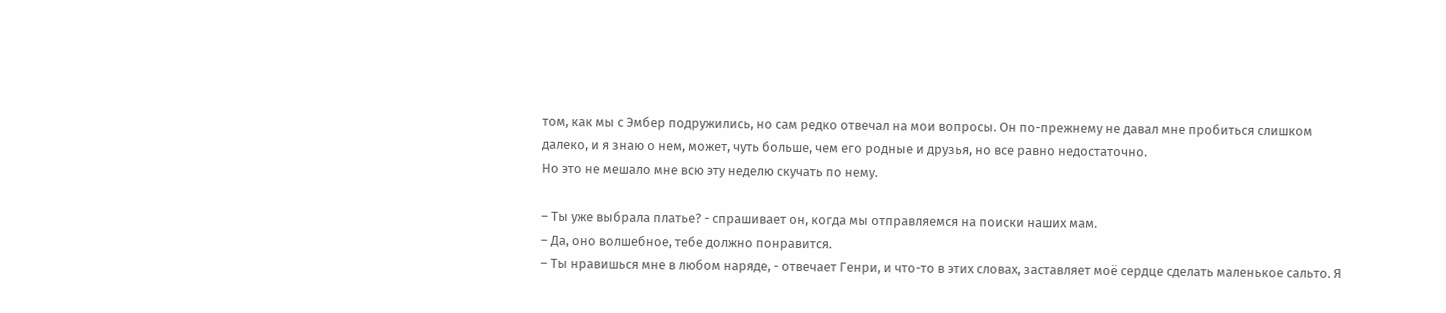том, как мы с Эмбер подружились, но сам редко отвечал на мои вопросы. Он по-прежнему не давал мне пробиться слишком далеко, и я знаю о нем, может, чуть больше, чем его родные и друзья, но все равно недостаточно.
Но это не мешало мне всю эту неделю скучать по нему.

– Ты уже выбрала платье? - спрашивает он, когда мы отправляемся на поиски наших мам.
– Да, оно волшебное, тебе должно понравится.
– Ты нравишься мне в любом наряде, - отвечает Генри, и что-то в этих словах, заставляет моё сердце сделать маленькое сальто. Я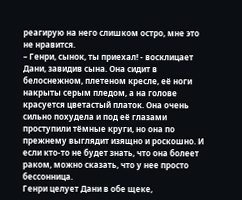реагирую на него слишком остро, мне это не нравится.
– Генри, сынок, ты приехал! - восклицает Дани, завидив сына. Она сидит в белоснежном, плетеном кресле, её ноги накрыты серым пледом, а на голове красуется цветастый платок. Она очень сильно похудела и под её глазами проступили тёмные круги, но она по прежнему выглядит изящно и роскошно. И если кто-то не будет знать, что она болеет раком, можно сказать, что у нее просто бессонница.
Генри целует Дани в обе щеке,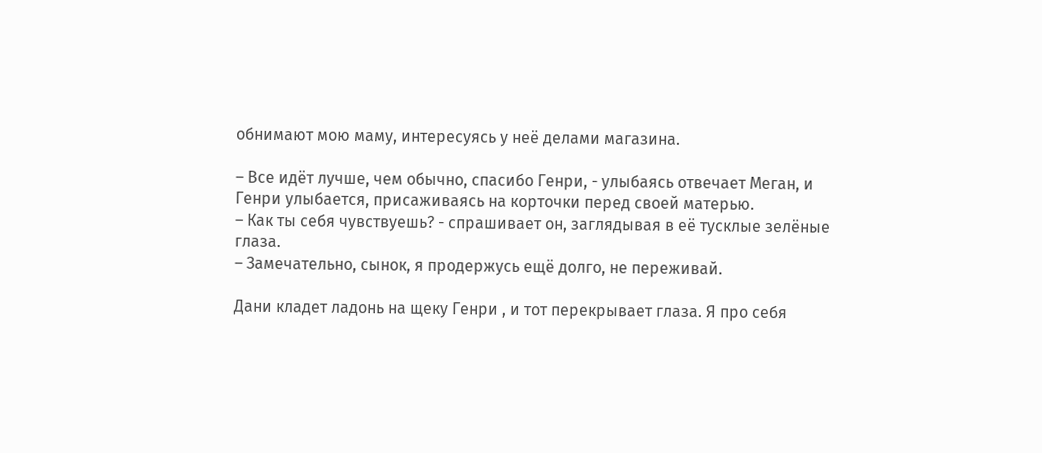обнимают мою маму, интересуясь у неё делами магазина.

– Все идёт лучше, чем обычно, спасибо Генри, - улыбаясь отвечает Меган, и Генри улыбается, присаживаясь на корточки перед своей матерью.
– Как ты себя чувствуешь? - спрашивает он, заглядывая в её тусклые зелёные глаза.
– Замечательно, сынок, я продержусь ещё долго, не переживай.

Дани кладет ладонь на щеку Генри , и тот перекрывает глаза. Я про себя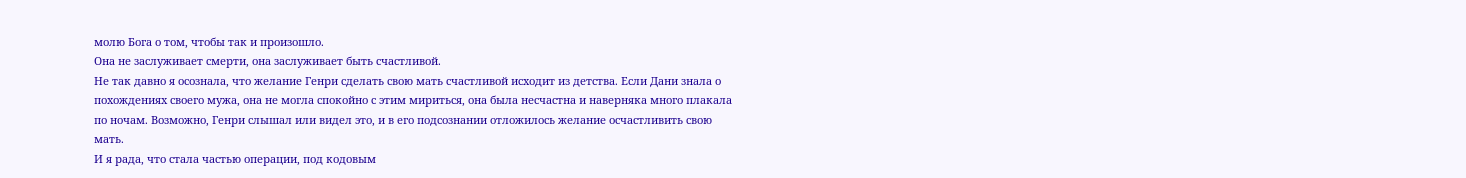молю Бога о том, чтобы так и произошло.
Она не заслуживает смерти, она заслуживает быть счастливой.
Не так давно я осознала, что желание Генри сделать свою мать счастливой исходит из детства. Если Дани знала о похождениях своего мужа, она не могла спокойно с этим мириться, она была несчастна и наверняка много плакала по ночам. Возможно, Генри слышал или видел это, и в его подсознании отложилось желание осчастливить свою мать.
И я рада, что стала частью операции, под кодовым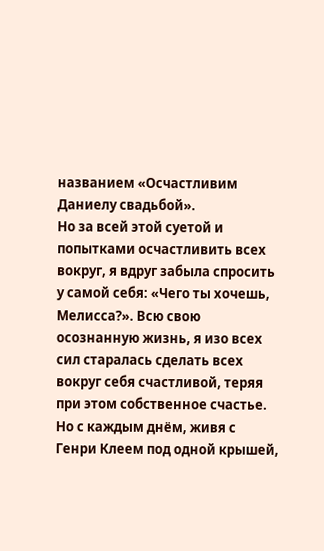названием «Осчастливим Даниелу свадьбой».
Но за всей этой суетой и попытками осчастливить всех вокруг, я вдруг забыла спросить у самой себя: «Чего ты хочешь, Мелисса?». Всю свою осознанную жизнь, я изо всех сил старалась сделать всех вокруг себя счастливой, теряя при этом собственное счастье.
Но с каждым днём, живя с Генри Клеем под одной крышей,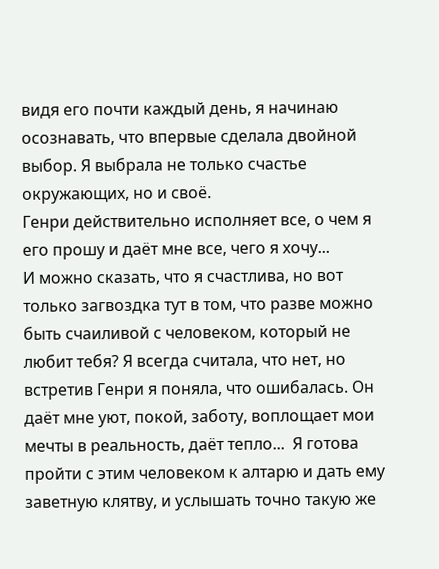видя его почти каждый день, я начинаю осознавать, что впервые сделала двойной выбор. Я выбрала не только счастье окружающих, но и своё.
Генри действительно исполняет все, о чем я его прошу и даёт мне все, чего я хочу...
И можно сказать, что я счастлива, но вот только загвоздка тут в том, что разве можно быть счаиливой с человеком, который не любит тебя? Я всегда считала, что нет, но встретив Генри я поняла, что ошибалась. Он даёт мне уют, покой, заботу, воплощает мои мечты в реальность, даёт тепло...  Я готова пройти с этим человеком к алтарю и дать ему заветную клятву, и услышать точно такую же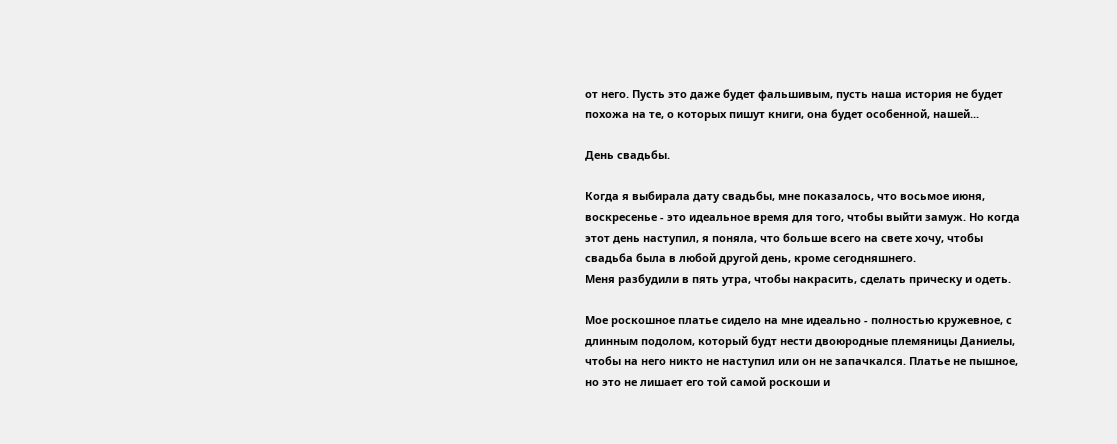от него. Пусть это даже будет фальшивым, пусть наша история не будет похожа на те, о которых пишут книги, она будет особенной, нашей...

День свадьбы.

Когда я выбирала дату свадьбы, мне показалось, что восьмое июня, воскресенье - это идеальное время для того, чтобы выйти замуж. Но когда этот день наступил, я поняла, что больше всего на свете хочу, чтобы свадьба была в любой другой день, кроме сегодняшнего.
Меня разбудили в пять утра, чтобы накрасить, сделать прическу и одеть.

Мое роскошное платье сидело на мне идеально - полностью кружевное, с длинным подолом, который будт нести двоюродные племяницы Даниелы, чтобы на него никто не наступил или он не запачкался. Платье не пышное, но это не лишает его той самой роскоши и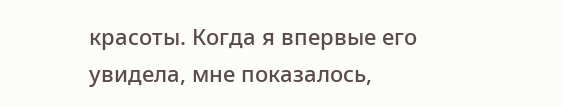красоты. Когда я впервые его увидела, мне показалось,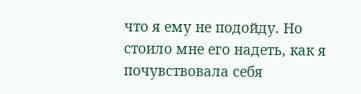что я ему не подойду. Но стоило мне его надеть, как я почувствовала себя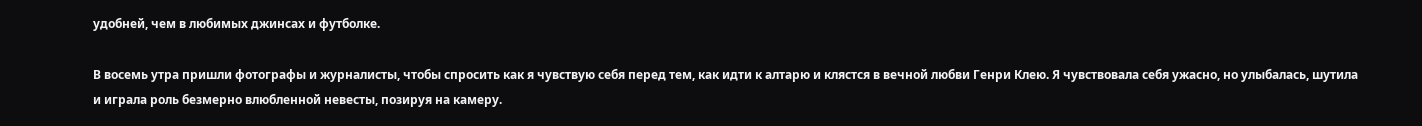удобней, чем в любимых джинсах и футболке.

В восемь утра пришли фотографы и журналисты, чтобы спросить как я чувствую себя перед тем, как идти к алтарю и клястся в вечной любви Генри Клею. Я чувствовала себя ужасно, но улыбалась, шутила и играла роль безмерно влюбленной невесты, позируя на камеру.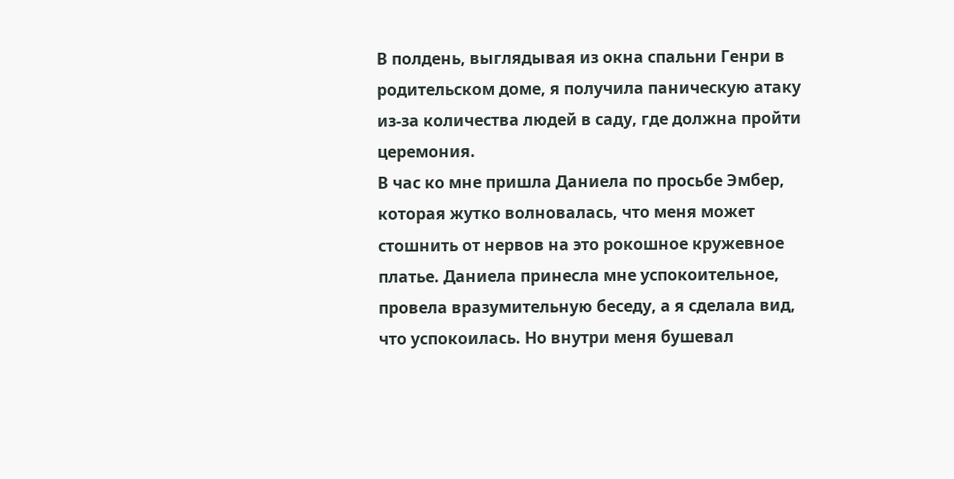В полдень, выглядывая из окна спальни Генри в родительском доме, я получила паническую атаку из-за количества людей в саду, где должна пройти церемония.
В час ко мне пришла Даниела по просьбе Эмбер, которая жутко волновалась, что меня может стошнить от нервов на это рокошное кружевное платье. Даниела принесла мне успокоительное, провела вразумительную беседу, а я сделала вид, что успокоилась. Но внутри меня бушевал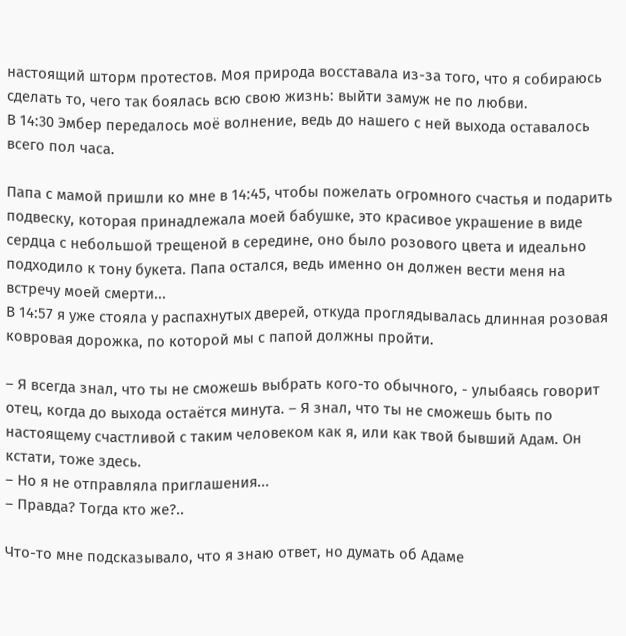настоящий шторм протестов. Моя природа восставала из-за того, что я собираюсь сделать то, чего так боялась всю свою жизнь: выйти замуж не по любви.
В 14:30 Эмбер передалось моё волнение, ведь до нашего с ней выхода оставалось всего пол часа.

Папа с мамой пришли ко мне в 14:45, чтобы пожелать огромного счастья и подарить подвеску, которая принадлежала моей бабушке, это красивое украшение в виде сердца с небольшой трещеной в середине, оно было розового цвета и идеально подходило к тону букета. Папа остался, ведь именно он должен вести меня на встречу моей смерти...
В 14:57 я уже стояла у распахнутых дверей, откуда проглядывалась длинная розовая ковровая дорожка, по которой мы с папой должны пройти.

– Я всегда знал, что ты не сможешь выбрать кого-то обычного, - улыбаясь говорит отец, когда до выхода остаётся минута. – Я знал, что ты не сможешь быть по настоящему счастливой с таким человеком как я, или как твой бывший Адам. Он кстати, тоже здесь.
– Но я не отправляла приглашения...
– Правда? Тогда кто же?..

Что-то мне подсказывало, что я знаю ответ, но думать об Адаме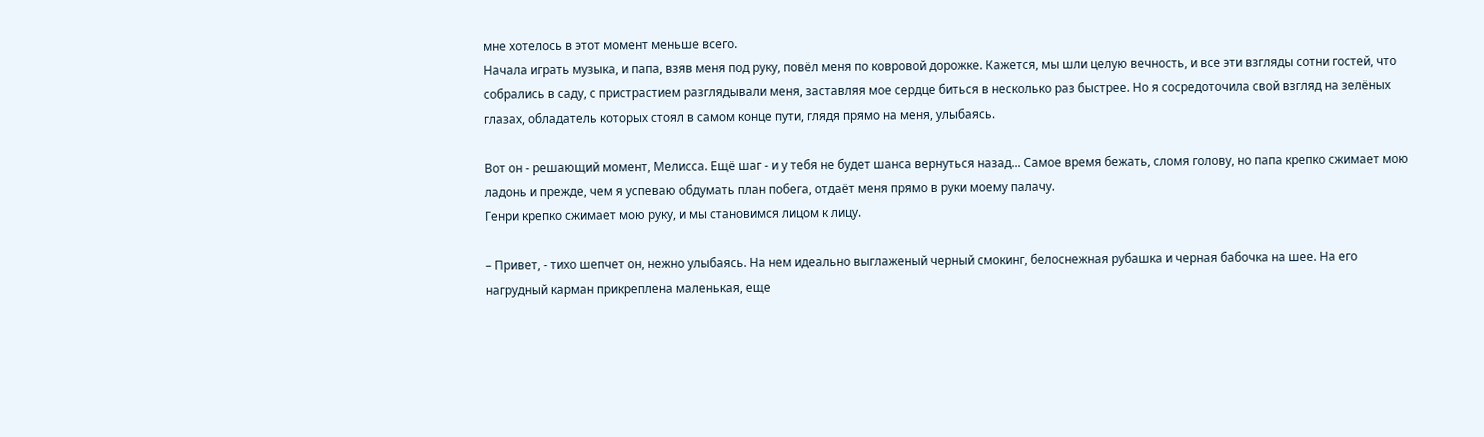мне хотелось в этот момент меньше всего.
Начала играть музыка, и папа, взяв меня под руку, повёл меня по ковровой дорожке. Кажется, мы шли целую вечность, и все эти взгляды сотни гостей, что собрались в саду, с пристрастием разглядывали меня, заставляя мое сердце биться в несколько раз быстрее. Но я сосредоточила свой взгляд на зелёных глазах, обладатель которых стоял в самом конце пути, глядя прямо на меня, улыбаясь.

Вот он - решающий момент, Мелисса. Ещё шаг - и у тебя не будет шанса вернуться назад... Самое время бежать, сломя голову, но папа крепко сжимает мою ладонь и прежде, чем я успеваю обдумать план побега, отдаёт меня прямо в руки моему палачу.
Генри крепко сжимает мою руку, и мы становимся лицом к лицу.

– Привет, - тихо шепчет он, нежно улыбаясь. На нем идеально выглаженый черный смокинг, белоснежная рубашка и черная бабочка на шее. На его нагрудный карман прикреплена маленькая, еще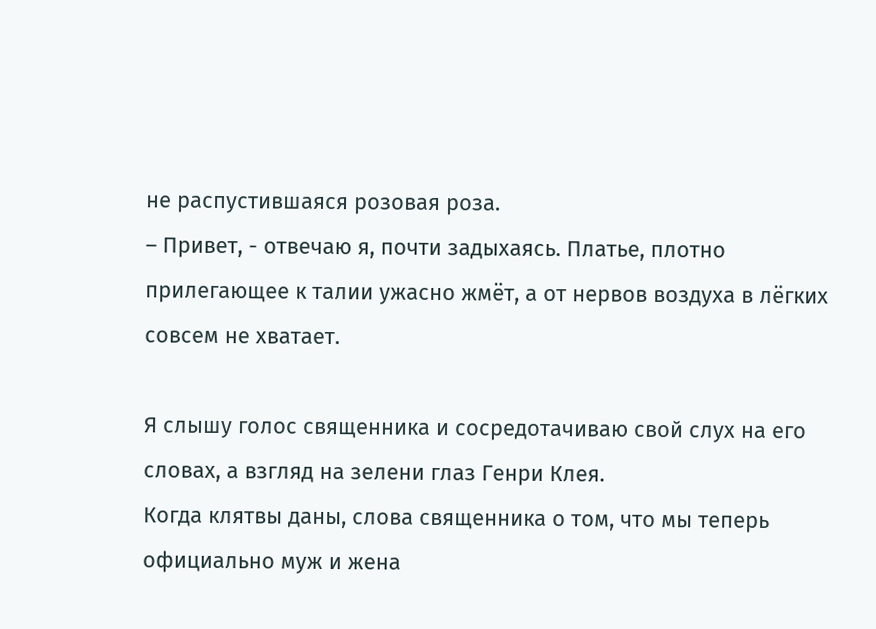не распустившаяся розовая роза.
– Привет, - отвечаю я, почти задыхаясь. Платье, плотно прилегающее к талии ужасно жмёт, а от нервов воздуха в лёгких совсем не хватает.

Я слышу голос священника и сосредотачиваю свой слух на его словах, а взгляд на зелени глаз Генри Клея.
Когда клятвы даны, слова священника о том, что мы теперь официально муж и жена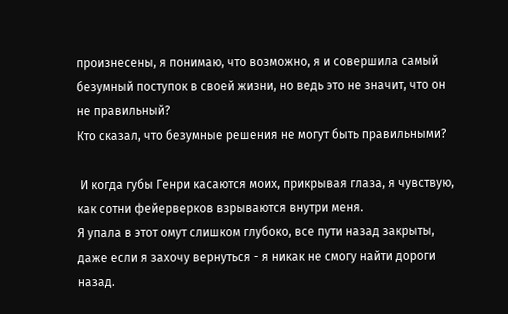произнесены, я понимаю, что возможно, я и совершила самый безумный поступок в своей жизни, но ведь это не значит, что он не правильный?
Кто сказал, что безумные решения не могут быть правильными?

 И когда губы Генри касаются моих, прикрывая глаза, я чувствую, как сотни фейерверков взрываются внутри меня.
Я упала в этот омут слишком глубоко, все пути назад закрыты, даже если я захочу вернуться - я никак не смогу найти дороги назад.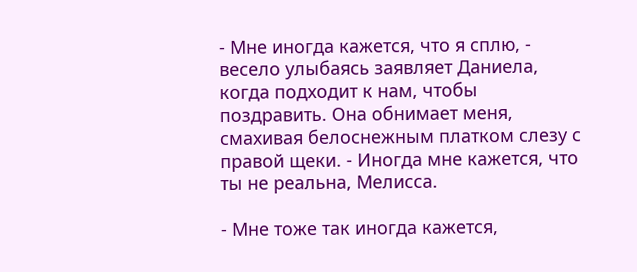- Мне иногда кажется, что я сплю, - весело улыбаясь заявляет Даниела, когда подходит к нам, чтобы поздравить. Она обнимает меня, смахивая белоснежным платком слезу с правой щеки. - Иногда мне кажется, что ты не реальна, Мелисса.

- Мне тоже так иногда кажется,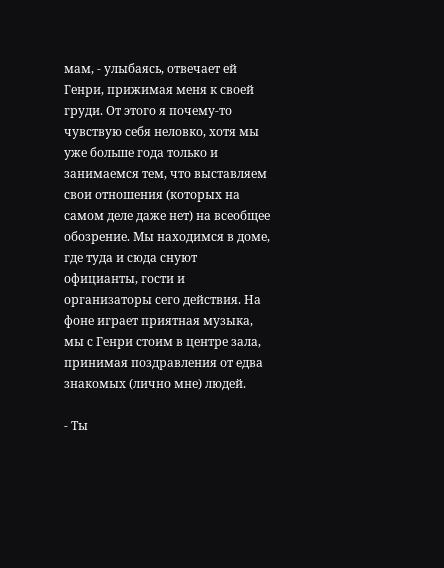мам, - улыбаясь, отвечает ей Генри, прижимая меня к своей груди. От этого я почему-то чувствую себя неловко, хотя мы уже больше года только и занимаемся тем, что выставляем свои отношения (которых на самом деле даже нет) на всеобщее обозрение. Мы находимся в доме, где туда и сюда снуют официанты, гости и организаторы сего действия. На фоне играет приятная музыка, мы с Генри стоим в центре зала, принимая поздравления от едва знакомых (лично мне) людей.

- Ты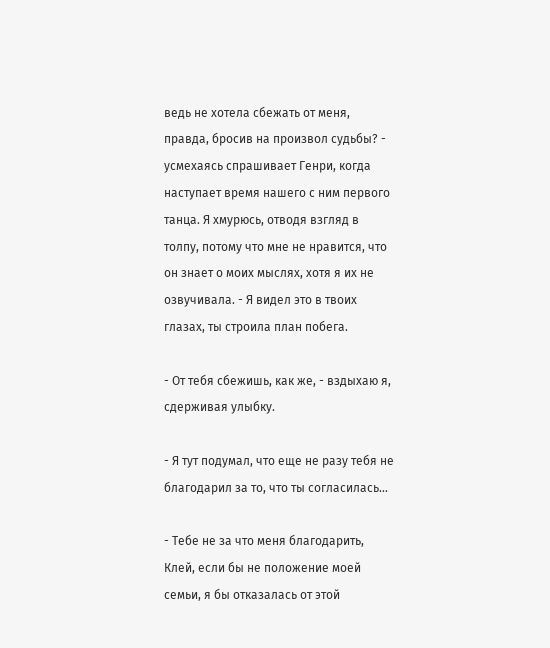ведь не хотела сбежать от меня, правда, бросив на произвол судьбы? - усмехаясь спрашивает Генри, когда наступает время нашего с ним первого танца. Я хмурюсь, отводя взгляд в толпу, потому что мне не нравится, что он знает о моих мыслях, хотя я их не озвучивала. - Я видел это в твоих глазах, ты строила план побега.

- От тебя сбежишь, как же, - вздыхаю я, сдерживая улыбку.

- Я тут подумал, что еще не разу тебя не благодарил за то, что ты согласилась...

- Тебе не за что меня благодарить, Клей, если бы не положение моей семьи, я бы отказалась от этой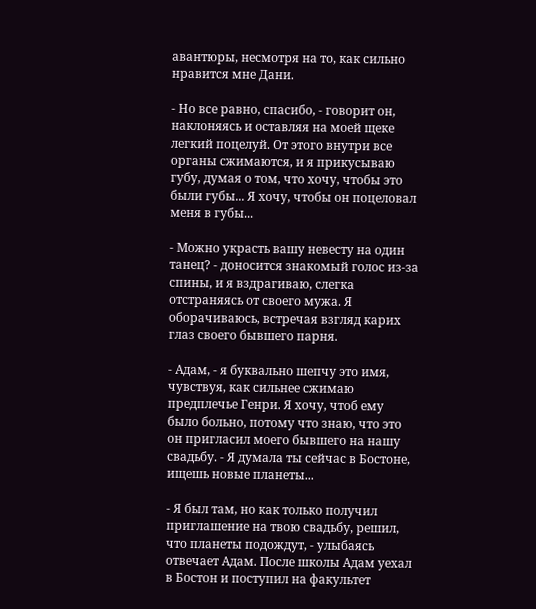авантюры, несмотря на то, как сильно нравится мне Дани.

- Но все равно, спасибо, - говорит он, наклоняясь и оставляя на моей щеке легкий поцелуй. От этого внутри все органы сжимаются, и я прикусываю губу, думая о том, что хочу, чтобы это были губы... Я хочу, чтобы он поцеловал меня в губы...

- Можно украсть вашу невесту на один танец? - доносится знакомый голос из-за спины, и я вздрагиваю, слегка отстраняясь от своего мужа. Я оборачиваюсь, встречая взгляд карих глаз своего бывшего парня.

- Адам, - я буквально шепчу это имя, чувствуя, как сильнее сжимаю предплечье Генри. Я хочу, чтоб ему было больно, потому что знаю, что это он пригласил моего бывшего на нашу свадьбу. - Я думала ты сейчас в Бостоне, ищешь новые планеты...

- Я был там, но как только получил приглашение на твою свадьбу, решил, что планеты подождут, - улыбаясь отвечает Адам. После школы Адам уехал в Бостон и поступил на факультет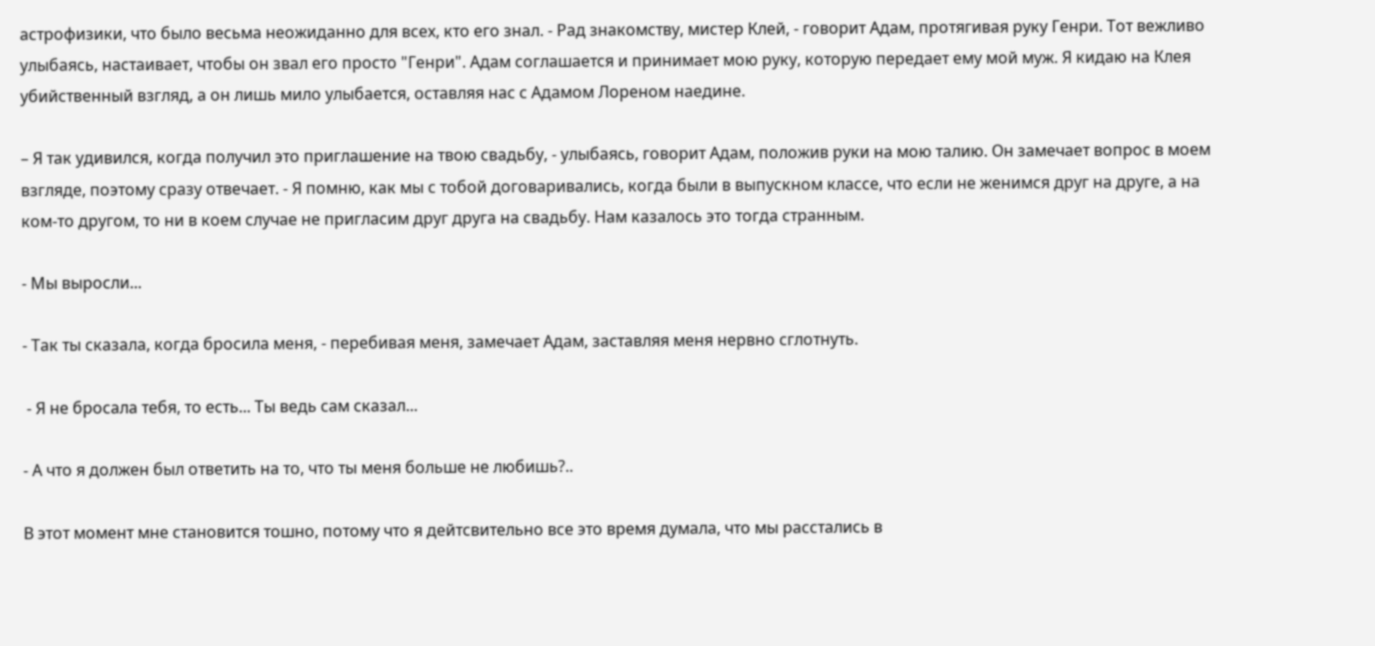астрофизики, что было весьма неожиданно для всех, кто его знал. - Рад знакомству, мистер Клей, - говорит Адам, протягивая руку Генри. Тот вежливо улыбаясь, настаивает, чтобы он звал его просто "Генри". Адам соглашается и принимает мою руку, которую передает ему мой муж. Я кидаю на Клея убийственный взгляд, а он лишь мило улыбается, оставляя нас с Адамом Лореном наедине.

– Я так удивился, когда получил это приглашение на твою свадьбу, - улыбаясь, говорит Адам, положив руки на мою талию. Он замечает вопрос в моем взгляде, поэтому сразу отвечает. - Я помню, как мы с тобой договаривались, когда были в выпускном классе, что если не женимся друг на друге, а на ком-то другом, то ни в коем случае не пригласим друг друга на свадьбу. Нам казалось это тогда странным.

- Мы выросли...

- Так ты сказала, когда бросила меня, - перебивая меня, замечает Адам, заставляя меня нервно сглотнуть.

 - Я не бросала тебя, то есть... Ты ведь сам сказал...

- А что я должен был ответить на то, что ты меня больше не любишь?..

В этот момент мне становится тошно, потому что я дейтсвительно все это время думала, что мы расстались в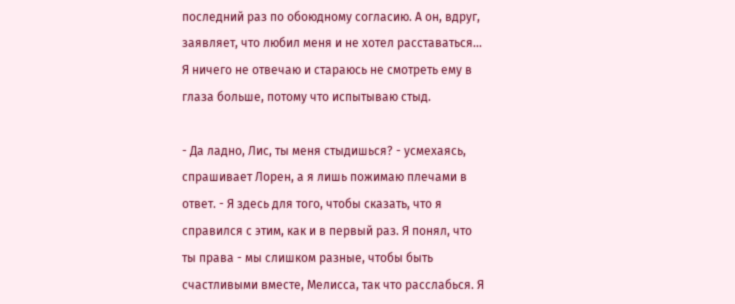последний раз по обоюдному согласию. А он, вдруг, заявляет, что любил меня и не хотел расставаться... Я ничего не отвечаю и стараюсь не смотреть ему в глаза больше, потому что испытываю стыд.

- Да ладно, Лис, ты меня стыдишься? - усмехаясь, спрашивает Лорен, а я лишь пожимаю плечами в ответ. - Я здесь для того, чтобы сказать, что я справился с этим, как и в первый раз. Я понял, что ты права - мы слишком разные, чтобы быть счастливыми вместе, Мелисса, так что расслабься. Я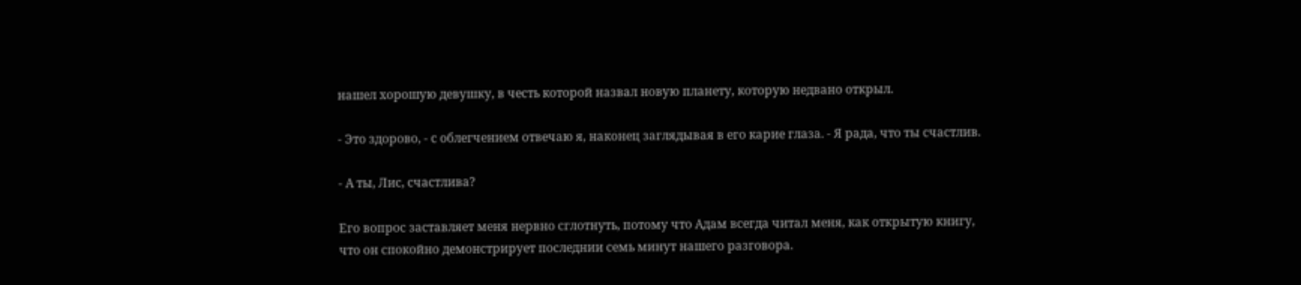нашел хорошую девушку, в честь которой назвал новую планету, которую недвано открыл.

- Это здорово, - с облегчением отвечаю я, наконец заглядывая в его карие глаза. - Я рада, что ты счастлив.

- А ты, Лис, счастлива?

Его вопрос заставляет меня нервно сглотнуть, потому что Адам всегда читал меня, как открытую книгу, что он спокойно демонстрирует последнии семь минут нашего разговора.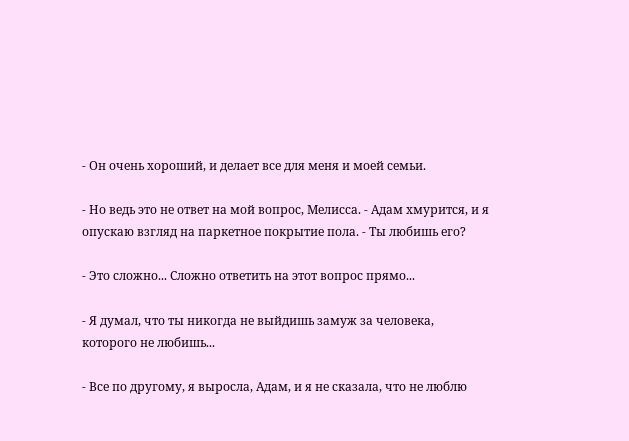- Он очень хороший, и делает все для меня и моей семьи.

- Но ведь это не ответ на мой вопрос, Мелисса. - Адам хмурится, и я опускаю взгляд на паркетное покрытие пола. - Ты любишь его?

- Это сложно... Сложно ответить на этот вопрос прямо...

- Я думал, что ты никогда не выйдишь замуж за человека, которого не любишь...

- Все по другому, я выросла, Адам, и я не сказала, что не люблю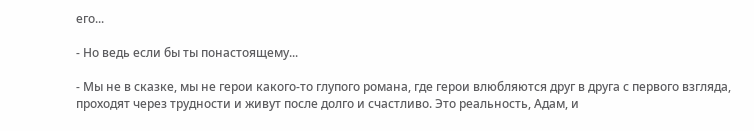его...

- Но ведь если бы ты понастоящему...

- Мы не в сказке, мы не герои какого-то глупого романа, где герои влюбляются друг в друга с первого взгляда, проходят через трудности и живут после долго и счастливо. Это реальность, Адам, и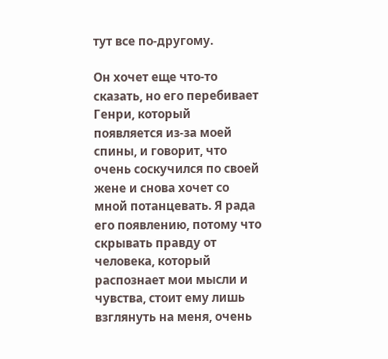тут все по-другому.

Он хочет еще что-то сказать, но его перебивает Генри, который появляется из-за моей спины, и говорит, что очень соскучился по своей жене и снова хочет со мной потанцевать. Я рада его появлению, потому что скрывать правду от человека, который распознает мои мысли и чувства, стоит ему лишь взглянуть на меня, очень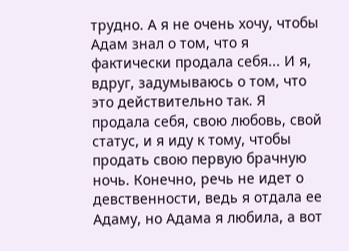трудно. А я не очень хочу, чтобы Адам знал о том, что я фактически продала себя... И я, вдруг, задумываюсь о том, что это действительно так. Я продала себя, свою любовь, свой статус, и я иду к тому, чтобы продать свою первую брачную ночь. Конечно, речь не идет о девственности, ведь я отдала ее Адаму, но Адама я любила, а вот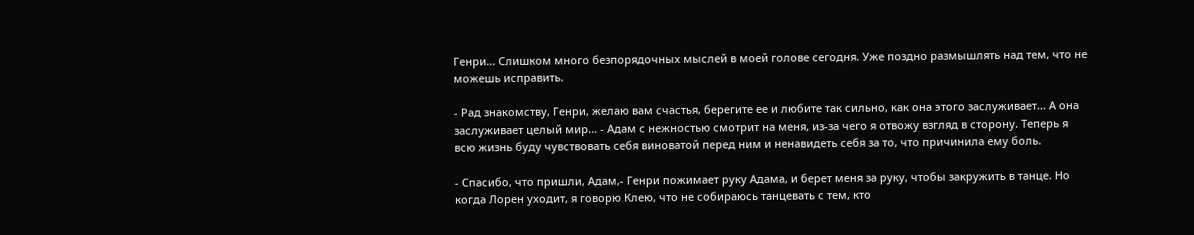Генри... Слишком много безпорядочных мыслей в моей голове сегодня. Уже поздно размышлять над тем, что не можешь исправить.

- Рад знакомству, Генри, желаю вам счастья, берегите ее и любите так сильно, как она этого заслуживает... А она заслуживает целый мир... - Адам с нежностью смотрит на меня, из-за чего я отвожу взгляд в сторону. Теперь я всю жизнь буду чувствовать себя виноватой перед ним и ненавидеть себя за то, что причинила ему боль.

- Спасибо, что пришли, Адам,- Генри пожимает руку Адама, и берет меня за руку, чтобы закружить в танце. Но когда Лорен уходит, я говорю Клею, что не собираюсь танцевать с тем, кто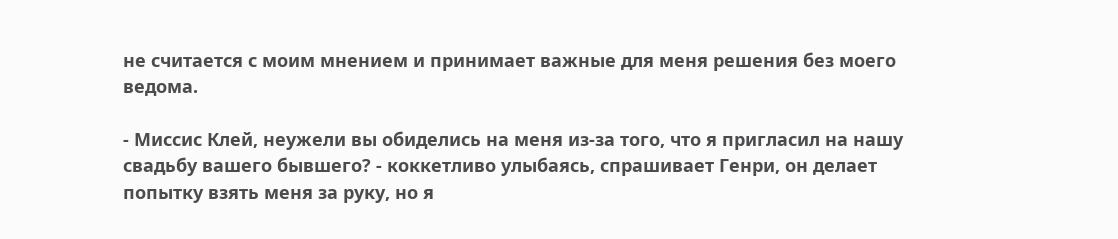не считается с моим мнением и принимает важные для меня решения без моего ведома.

- Миссис Клей, неужели вы обиделись на меня из-за того, что я пригласил на нашу свадьбу вашего бывшего? - коккетливо улыбаясь, спрашивает Генри, он делает попытку взять меня за руку, но я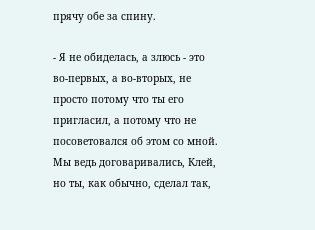прячу обе за спину.

- Я не обиделась, а злюсь - это во-первых, а во-вторых, не просто потому что ты его пригласил, а потому что не посоветовался об этом со мной. Мы ведь договаривались, Клей, но ты, как обычно, сделал так,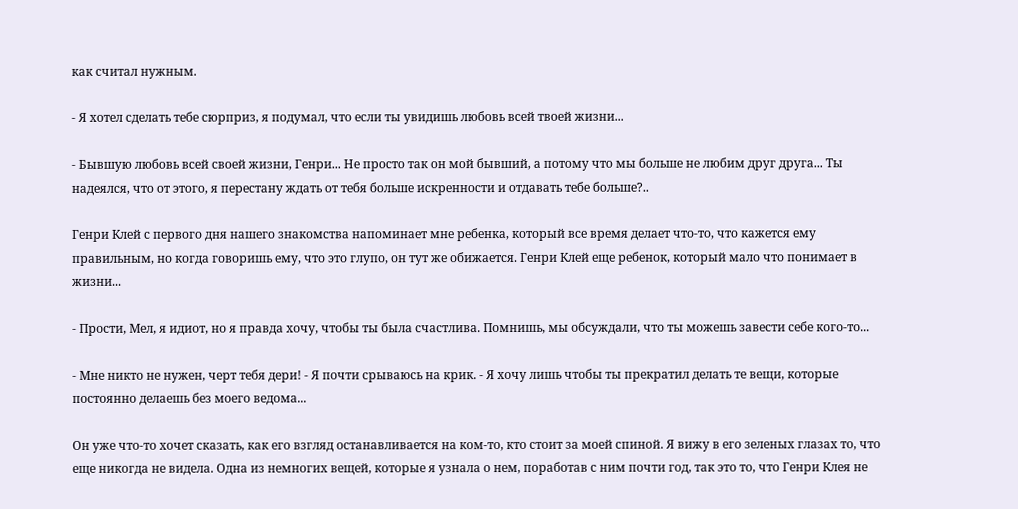как считал нужным.

- Я хотел сделать тебе сюрприз, я подумал, что если ты увидишь любовь всей твоей жизни...

- Бывшую любовь всей своей жизни, Генри... Не просто так он мой бывший, а потому что мы больше не любим друг друга... Ты надеялся, что от этого, я перестану ждать от тебя больше искренности и отдавать тебе больше?..

Генри Клей с первого дня нашего знакомства напоминает мне ребенка, который все время делает что-то, что кажется ему правильным, но когда говоришь ему, что это глупо, он тут же обижается. Генри Клей еще ребенок, который мало что понимает в жизни...

- Прости, Мел, я идиот, но я правда хочу, чтобы ты была счастлива. Помнишь, мы обсуждали, что ты можешь завести себе кого-то...

- Мне никто не нужен, черт тебя дери! - Я почти срываюсь на крик. - Я хочу лишь чтобы ты прекратил делать те вещи, которые постоянно делаешь без моего ведома...

Он уже что-то хочет сказать, как его взгляд останавливается на ком-то, кто стоит за моей спиной. Я вижу в его зеленых глазах то, что еще никогда не видела. Одна из немногих вещей, которые я узнала о нем, поработав с ним почти год, так это то, что Генри Клея не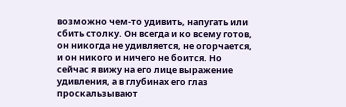возможно чем-то удивить, напугать или сбить столку. Он всегда и ко всему готов, он никогда не удивляется, не огорчается, и он никого и ничего не боится. Но сейчас я вижу на его лице выражение удивления, а в глубинах его глаз проскальзывают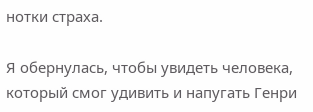нотки страха.

Я обернулась, чтобы увидеть человека, который смог удивить и напугать Генри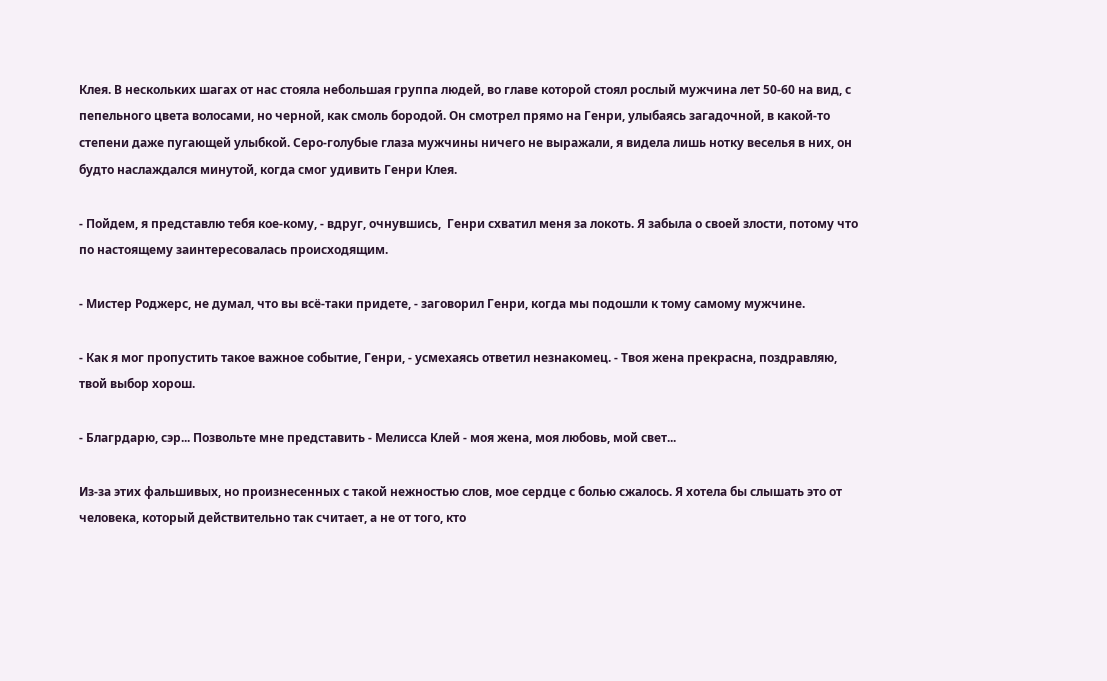Клея. В нескольких шагах от нас стояла небольшая группа людей, во главе которой стоял рослый мужчина лет 50-60 на вид, с пепельного цвета волосами, но черной, как смоль бородой. Он смотрел прямо на Генри, улыбаясь загадочной, в какой-то степени даже пугающей улыбкой. Серо-голубые глаза мужчины ничего не выражали, я видела лишь нотку веселья в них, он будто наслаждался минутой, когда смог удивить Генри Клея.

- Пойдем, я представлю тебя кое-кому, - вдруг, очнувшись,  Генри схватил меня за локоть. Я забыла о своей злости, потому что по настоящему заинтересовалась происходящим.

- Мистер Роджерс, не думал, что вы всё-таки придете, - заговорил Генри, когда мы подошли к тому самому мужчине.

- Как я мог пропустить такое важное событие, Генри, - усмехаясь ответил незнакомец. - Твоя жена прекрасна, поздравляю, твой выбор хорош.

- Благрдарю, сэр... Позвольте мне представить - Мелисса Клей - моя жена, моя любовь, мой свет...

Из-за этих фальшивых, но произнесенных с такой нежностью слов, мое сердце с болью сжалось. Я хотела бы слышать это от человека, который действительно так считает, а не от того, кто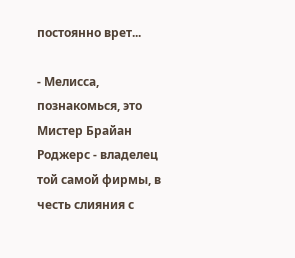постоянно врет...

- Мелисса, познакомься, это Мистер Брайан Роджерс - владелец той самой фирмы, в честь слияния с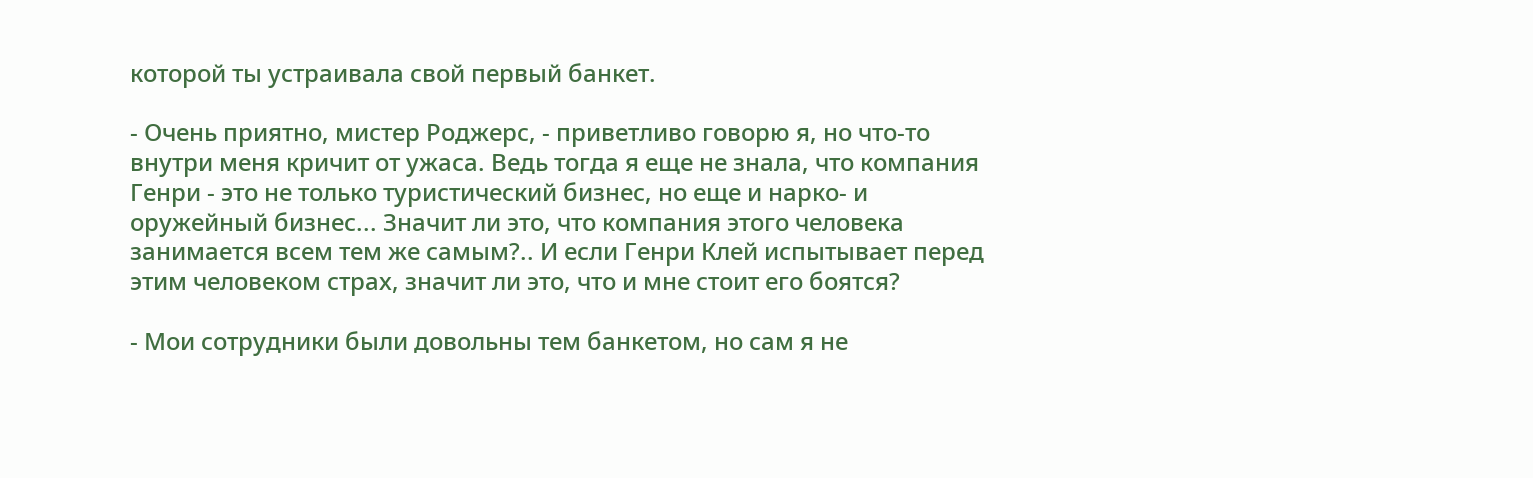которой ты устраивала свой первый банкет.

- Очень приятно, мистер Роджерс, - приветливо говорю я, но что-то внутри меня кричит от ужаса. Ведь тогда я еще не знала, что компания Генри - это не только туристический бизнес, но еще и нарко- и оружейный бизнес... Значит ли это, что компания этого человека занимается всем тем же самым?.. И если Генри Клей испытывает перед этим человеком страх, значит ли это, что и мне стоит его боятся?

- Мои сотрудники были довольны тем банкетом, но сам я не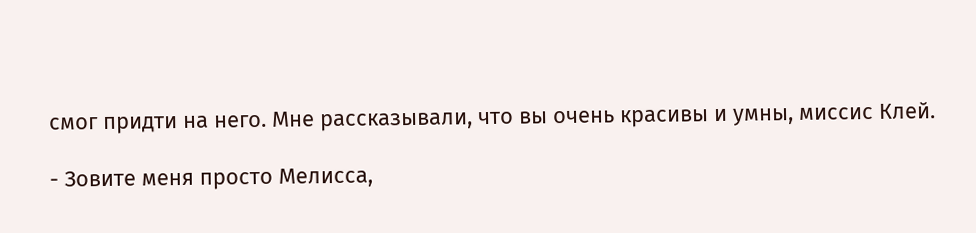смог придти на него. Мне рассказывали, что вы очень красивы и умны, миссис Клей.

- Зовите меня просто Мелисса,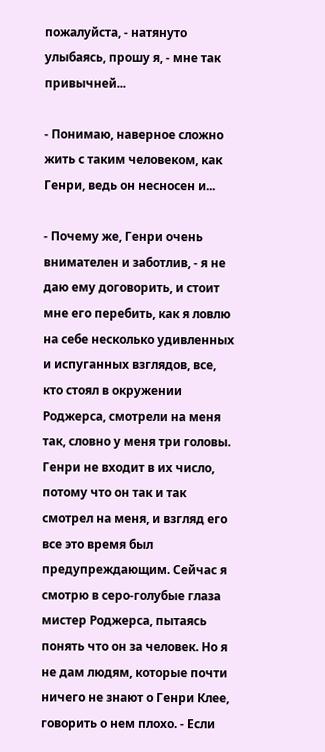пожалуйста, - натянуто улыбаясь, прошу я, - мне так привычней...

- Понимаю, наверное сложно жить с таким человеком, как Генри, ведь он несносен и...

- Почему же, Генри очень внимателен и заботлив, - я не даю ему договорить, и стоит мне его перебить, как я ловлю на себе несколько удивленных и испуганных взглядов, все, кто стоял в окружении Роджерса, смотрели на меня так, словно у меня три головы. Генри не входит в их число, потому что он так и так смотрел на меня, и взгляд его все это время был предупреждающим. Сейчас я смотрю в серо-голубые глаза мистер Роджерса, пытаясь понять что он за человек. Но я не дам людям, которые почти ничего не знают о Генри Клее, говорить о нем плохо. - Если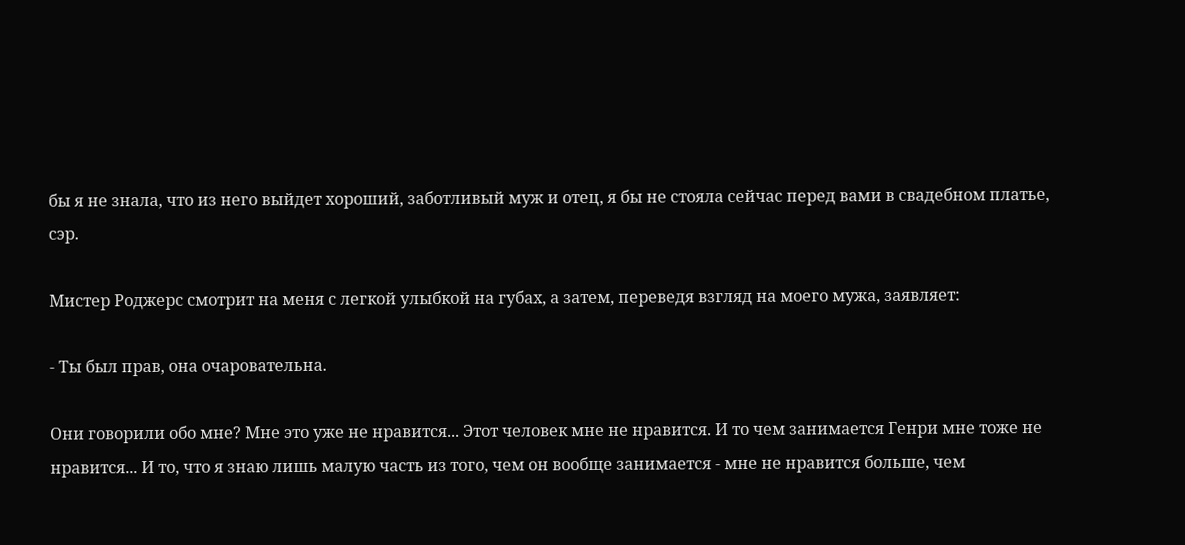бы я не знала, что из него выйдет хороший, заботливый муж и отец, я бы не стояла сейчас перед вами в свадебном платье, сэр.

Мистер Роджерс смотрит на меня с легкой улыбкой на губах, а затем, переведя взгляд на моего мужа, заявляет:

- Ты был прав, она очаровательна.

Они говорили обо мне? Мне это уже не нравится... Этот человек мне не нравится. И то чем занимается Генри мне тоже не нравится... И то, что я знаю лишь малую часть из того, чем он вообще занимается - мне не нравится больше, чем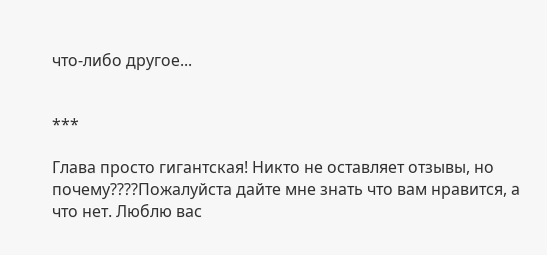что-либо другое...


***

Глава просто гигантская! Никто не оставляет отзывы, но почему????Пожалуйста дайте мне знать что вам нравится, а что нет. Люблю вас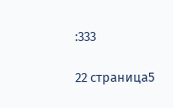:333

22 страница5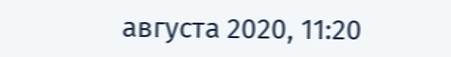августа 2020, 11:20